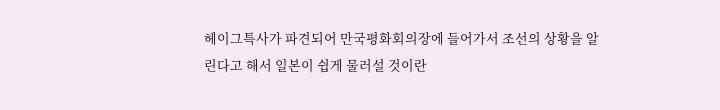헤이그특사가 파견되어 만국평화회의장에 들어가서 조선의 상황을 알린다고 해서 일본이 쉽게 물러설 것이란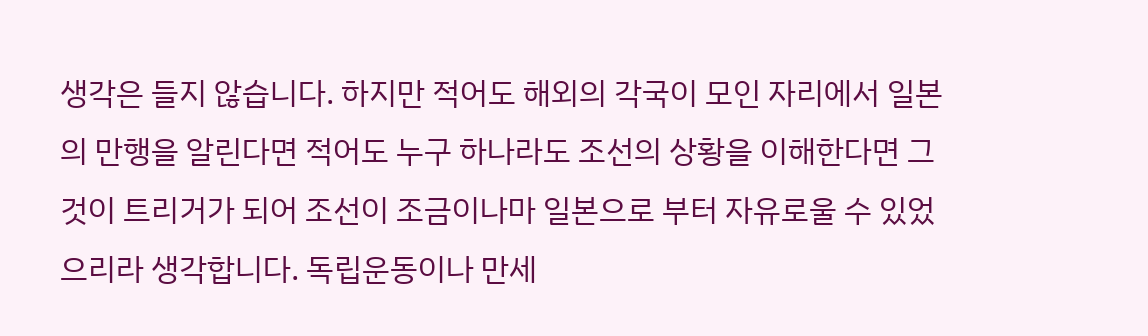생각은 들지 않습니다. 하지만 적어도 해외의 각국이 모인 자리에서 일본의 만행을 알린다면 적어도 누구 하나라도 조선의 상황을 이해한다면 그것이 트리거가 되어 조선이 조금이나마 일본으로 부터 자유로울 수 있었으리라 생각합니다. 독립운동이나 만세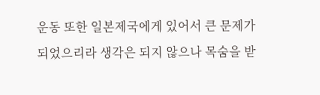운동 또한 일본제국에게 있어서 큰 문제가 되었으리라 생각은 되지 않으나 목숨을 받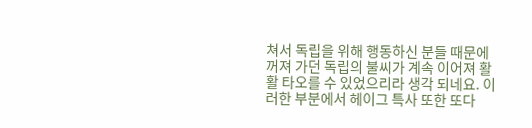쳐서 독립을 위해 행동하신 분들 때문에 꺼져 가던 독립의 불씨가 계속 이어져 활활 타오를 수 있었으리라 생각 되네요. 이러한 부분에서 헤이그 특사 또한 또다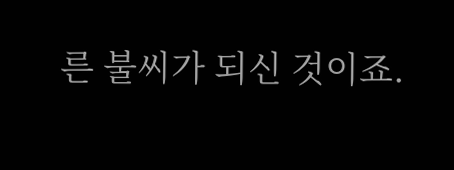른 불씨가 되신 것이죠.